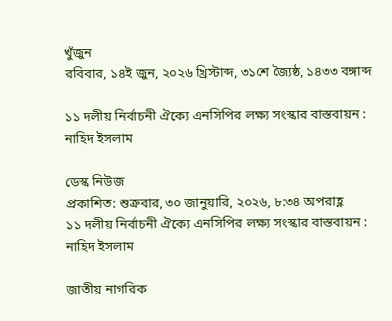খুঁজুন
রবিবার, ১৪ই জুন, ২০২৬ খ্রিস্টাব্দ, ৩১শে জ্যৈষ্ঠ, ১৪৩৩ বঙ্গাব্দ

১১ দলীয় নির্বাচনী ঐক্যে এনসিপির লক্ষ্য সংস্কার বাস্তবায়ন : নাহিদ ইসলাম

ডেস্ক নিউজ
প্রকাশিত: শুক্রবার, ৩০ জানুয়ারি, ২০২৬, ৮:৩৪ অপরাহ্ণ
১১ দলীয় নির্বাচনী ঐক্যে এনসিপির লক্ষ্য সংস্কার বাস্তবায়ন : নাহিদ ইসলাম

জাতীয় নাগরিক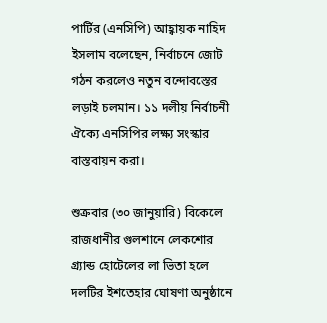পার্টির (এনসিপি) আহ্বায়ক নাহিদ ইসলাম বলেছেন, নির্বাচনে জোট গঠন করলেও নতুন বন্দোবস্তের লড়াই চলমান। ১১ দলীয় নির্বাচনী ঐক্যে এনসিপির লক্ষ্য সংস্কার বাস্তবায়ন করা।

শুক্রবার (৩০ জানুয়ারি) বিকেলে রাজধানীর গুলশানে লেকশোর গ্র্যান্ড হোটেলের লা ভিতা হলে দলটির ইশতেহার ঘোষণা অনুষ্ঠানে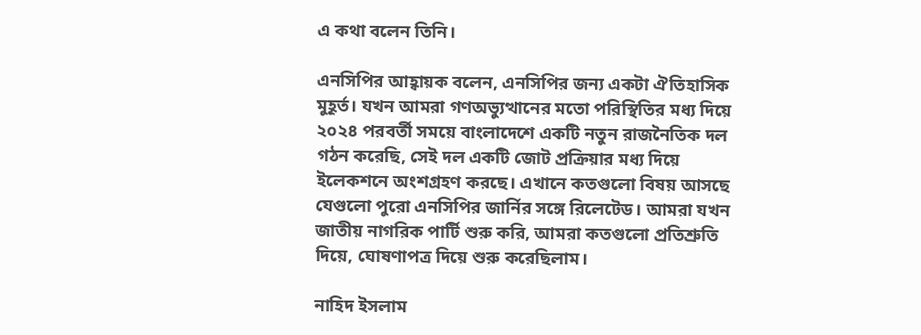এ কথা বলেন তিনি।

এনসিপির আহ্বায়ক বলেন, এনসিপির জন্য একটা ঐতিহাসিক মুহূর্ত। যখন আমরা গণঅভ্যুত্থানের মতো পরিস্থিতির মধ্য দিয়ে ২০২৪ পরবর্তী সময়ে বাংলাদেশে একটি নতুন রাজনৈতিক দল গঠন করেছি, সেই দল একটি জোট প্রক্রিয়ার মধ্য দিয়ে ইলেকশনে অংশগ্রহণ করছে। এখানে কতগুলো বিষয় আসছে যেগুলো পুরো এনসিপির জার্নির সঙ্গে রিলেটেড। আমরা যখন জাতীয় নাগরিক পার্টি শুরু করি, আমরা কতগুলো প্রতিশ্রুতি দিয়ে, ঘোষণাপত্র দিয়ে শুরু করেছিলাম।

নাহিদ ইসলাম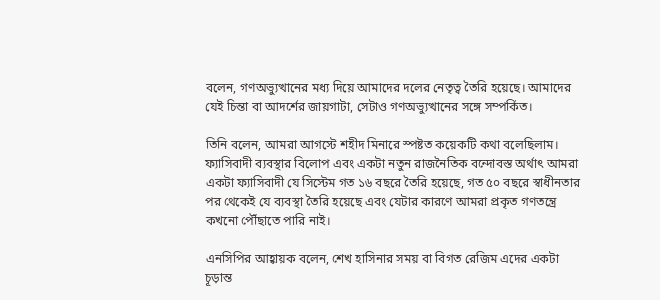বলেন, গণঅভ্যুত্থানের মধ্য দিয়ে আমাদের দলের নেতৃত্ব তৈরি হয়েছে। আমাদের যেই চিন্তা বা আদর্শের জায়গাটা, সেটাও গণঅভ্যুত্থানের সঙ্গে সম্পর্কিত।

তিনি বলেন, আমরা আগস্টে শহীদ মিনারে স্পষ্টত কয়েকটি কথা বলেছিলাম। ফ্যাসিবাদী ব্যবস্থার বিলোপ এবং একটা নতুন রাজনৈতিক বন্দোবস্ত অর্থাৎ আমরা একটা ফ্যাসিবাদী যে সিস্টেম গত ১৬ বছরে তৈরি হয়েছে, গত ৫০ বছরে স্বাধীনতার পর থেকেই যে ব্যবস্থা তৈরি হয়েছে এবং যেটার কারণে আমরা প্রকৃত গণতন্ত্রে কখনো পৌঁছাতে পারি নাই।

এনসিপির আহ্বায়ক বলেন, শেখ হাসিনার সময় বা বিগত রেজিম এদের একটা চূড়ান্ত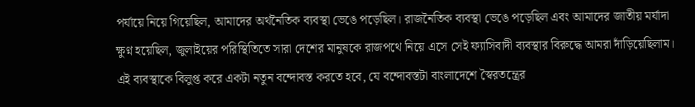পর্যায়ে নিয়ে গিয়েছিল, আমাদের অর্থনৈতিক ব্যবস্থা ভেঙে পড়েছিল। রাজনৈতিক ব্যবস্থা ভেঙে পড়েছিল এবং আমাদের জাতীয় মর্যাদা ক্ষুণ্ন হয়েছিল, জুলাইয়ের পরিস্থিতিতে সারা দেশের মানুষকে রাজপথে নিয়ে এসে সেই ফ্যাসিবাদী ব্যবস্থার বিরুদ্ধে আমরা দাঁড়িয়েছিলাম। এই ব্যবস্থাকে বিলুপ্ত করে একটা নতুন বন্দোবস্ত করতে হবে, যে বন্দোবস্তটা বাংলাদেশে স্বৈরতন্ত্রের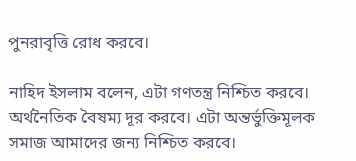পুনরাবৃত্তি রোধ করবে।

নাহিদ ইসলাম বলেন, এটা গণতন্ত্র নিশ্চিত করবে। অর্থনৈতিক বৈষম্য দূর করবে। এটা অন্তর্ভুক্তিমূলক সমাজ আমাদের জন্য নিশ্চিত করবে।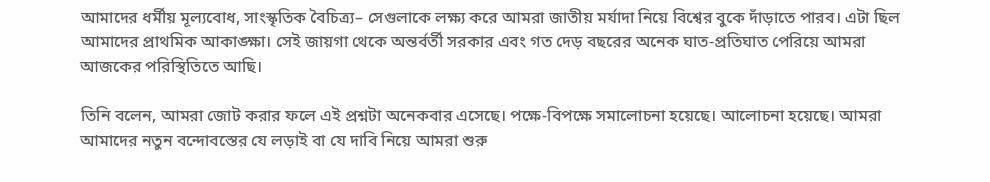আমাদের ধর্মীয় মূল্যবোধ, সাংস্কৃতিক বৈচিত্র্য– সেগুলাকে লক্ষ্য করে আমরা জাতীয় মর্যাদা নিয়ে বিশ্বের বুকে দাঁড়াতে পারব। এটা ছিল আমাদের প্রাথমিক আকাঙ্ক্ষা। সেই জায়গা থেকে অন্তর্বর্তী সরকার এবং গত দেড় বছরের অনেক ঘাত-প্রতিঘাত পেরিয়ে আমরা আজকের পরিস্থিতিতে আছি।

তিনি বলেন, আমরা জোট করার ফলে এই প্রশ্নটা অনেকবার এসেছে। পক্ষে-বিপক্ষে সমালোচনা হয়েছে। আলোচনা হয়েছে। আমরা আমাদের নতুন বন্দোবস্তের যে লড়াই বা যে দাবি নিয়ে আমরা শুরু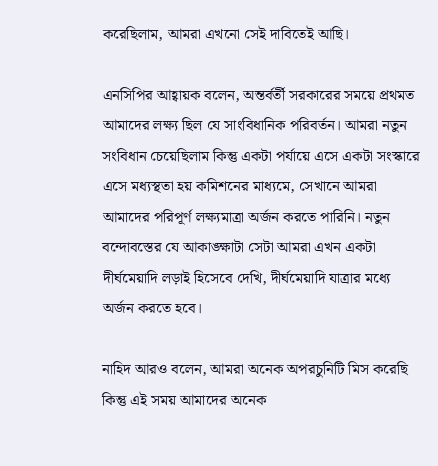করেছিলাম, আমরা এখনো সেই দাবিতেই আছি।

এনসিপির আহ্বায়ক বলেন, অন্তর্বর্তী সরকারের সময়ে প্রথমত আমাদের লক্ষ্য ছিল যে সাংবিধানিক পরিবর্তন। আমরা নতুন সংবিধান চেয়েছিলাম কিন্তু একটা পর্যায়ে এসে একটা সংস্কারে এসে মধ্যস্থতা হয় কমিশনের মাধ্যমে, সেখানে আমরা আমাদের পরিপূর্ণ লক্ষ্যমাত্রা অর্জন করতে পারিনি। নতুন বন্দোবস্তের যে আকাঙ্ক্ষাটা সেটা আমরা এখন একটা দীর্ঘমেয়াদি লড়াই হিসেবে দেখি, দীর্ঘমেয়াদি যাত্রার মধ্যে অর্জন করতে হবে।

নাহিদ আরও বলেন, আমরা অনেক অপরচুনিটি মিস করেছি কিন্তু এই সময় আমাদের অনেক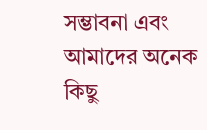সম্ভাবনা এবং আমাদের অনেক কিছু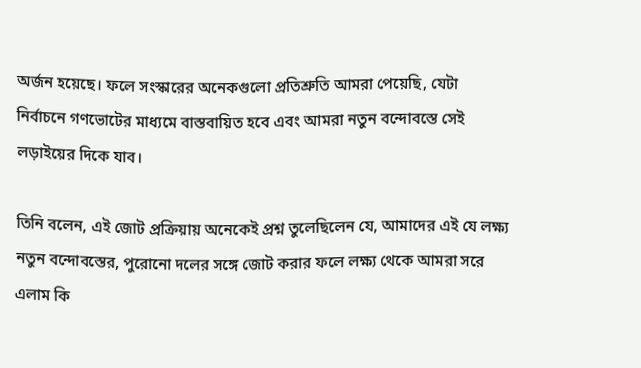অর্জন হয়েছে। ফলে সংস্কারের অনেকগুলো প্রতিশ্রুতি আমরা পেয়েছি, যেটা নির্বাচনে গণভোটের মাধ্যমে বাস্তবায়িত হবে এবং আমরা নতুন বন্দোবস্তে সেই লড়াইয়ের দিকে যাব।

তিনি বলেন, এই জোট প্রক্রিয়ায় অনেকেই প্রশ্ন তুলেছিলেন যে, আমাদের এই যে লক্ষ্য নতুন বন্দোবস্তের, পুরোনো দলের সঙ্গে জোট করার ফলে লক্ষ্য থেকে আমরা সরে এলাম কি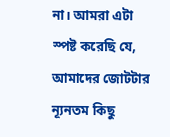না। আমরা এটা স্পষ্ট করেছি যে, আমাদের জোটটার ন্যূনতম কিছু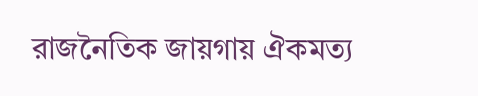রাজনৈতিক জায়গায় ঐকমত্য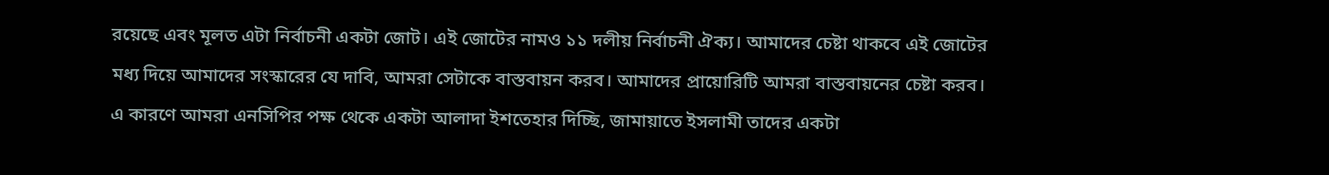রয়েছে এবং মূলত এটা নির্বাচনী একটা জোট। এই জোটের নামও ১১ দলীয় নির্বাচনী ঐক্য। আমাদের চেষ্টা থাকবে এই জোটের মধ্য দিয়ে আমাদের সংস্কারের যে দাবি, আমরা সেটাকে বাস্তবায়ন করব। আমাদের প্রায়োরিটি আমরা বাস্তবায়নের চেষ্টা করব। এ কারণে আমরা এনসিপির পক্ষ থেকে একটা আলাদা ইশতেহার দিচ্ছি, জামায়াতে ইসলামী তাদের একটা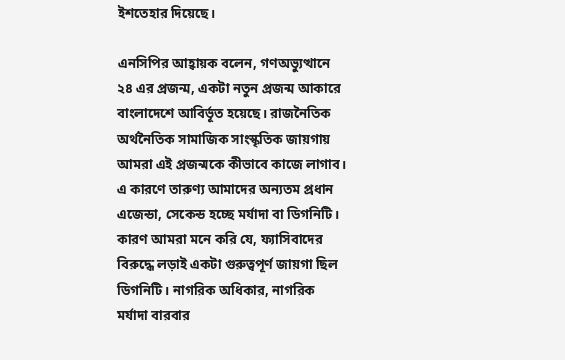ইশতেহার দিয়েছে।

এনসিপির আহ্বায়ক বলেন, গণঅভ্যুত্থানে ২৪ এর প্রজন্ম, একটা নতুন প্রজন্ম আকারে বাংলাদেশে আবির্ভূত হয়েছে। রাজনৈতিক অর্থনৈতিক সামাজিক সাংস্কৃতিক জায়গায় আমরা এই প্রজন্মকে কীভাবে কাজে লাগাব। এ কারণে তারুণ্য আমাদের অন্যতম প্রধান এজেন্ডা, সেকেন্ড হচ্ছে মর্যাদা বা ডিগনিটি। কারণ আমরা মনে করি যে, ফ্যাসিবাদের বিরুদ্ধে লড়াই একটা গুরুত্বপূর্ণ জায়গা ছিল ডিগনিটি। নাগরিক অধিকার, নাগরিক মর্যাদা বারবার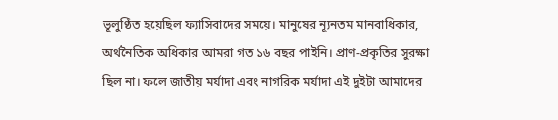ভূলুণ্ঠিত হয়েছিল ফ্যাসিবাদের সময়ে। মানুষের ন্যূনতম মানবাধিকার, অর্থনৈতিক অধিকার আমরা গত ১৬ বছর পাইনি। প্রাণ-প্রকৃতির সুরক্ষা ছিল না। ফলে জাতীয় মর্যাদা এবং নাগরিক মর্যাদা এই দুইটা আমাদের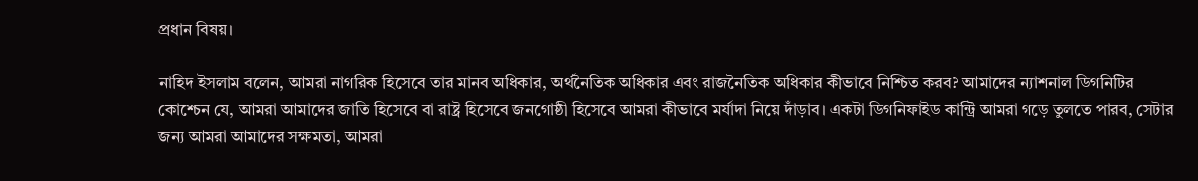প্রধান বিষয়।

নাহিদ ইসলাম বলেন, আমরা নাগরিক হিসেবে তার মানব অধিকার, অর্থনৈতিক অধিকার এবং রাজনৈতিক অধিকার কীভাবে নিশ্চিত করব? আমাদের ন্যাশনাল ডিগনিটির কোশ্চেন যে, আমরা আমাদের জাতি হিসেবে বা রাষ্ট্র হিসেবে জনগোষ্ঠী হিসেবে আমরা কীভাবে মর্যাদা নিয়ে দাঁড়াব। একটা ডিগনিফাইড কান্ট্রি আমরা গড়ে তুলতে পারব, সেটার জন্য আমরা আমাদের সক্ষমতা, আমরা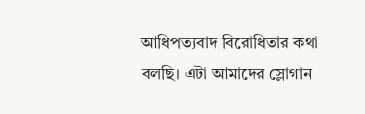আধিপত্যবাদ বিরোধিতার কথা বলছি। এটা আমাদের স্লোগান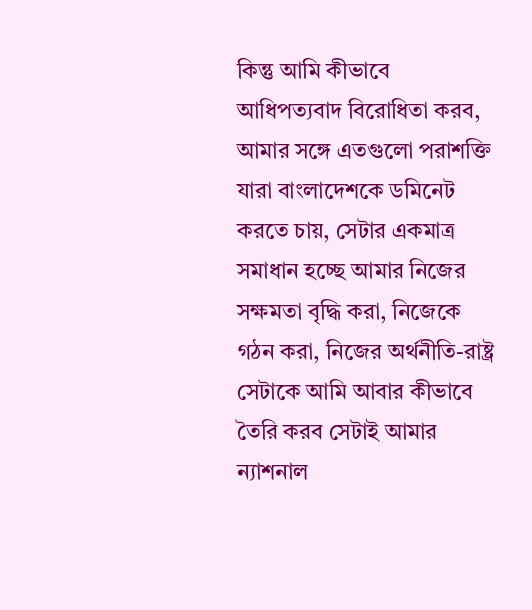কিন্তু আমি কীভাবে আধিপত্যবাদ বিরোধিতা করব, আমার সঙ্গে এতগুলো পরাশক্তি যারা বাংলাদেশকে ডমিনেট করতে চায়, সেটার একমাত্র সমাধান হচ্ছে আমার নিজের সক্ষমতা বৃদ্ধি করা, নিজেকে গঠন করা, নিজের অর্থনীতি-রাষ্ট্র সেটাকে আমি আবার কীভাবে তৈরি করব সেটাই আমার ন্যাশনাল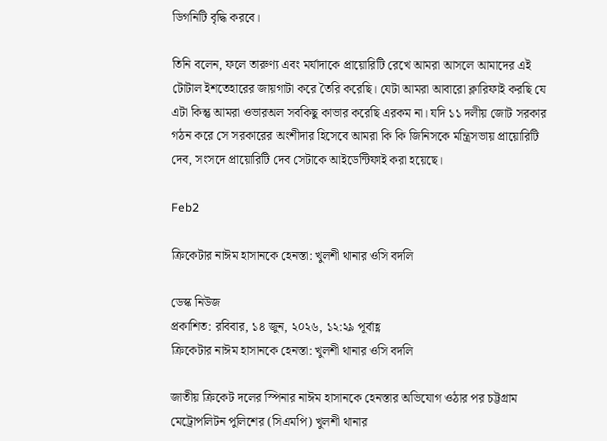ডিগনিটি বৃদ্ধি করবে।

তিনি বলেন, ফলে তারুণ্য এবং মর্যাদাকে প্রায়োরিটি রেখে আমরা আসলে আমাদের এই টোটাল ইশতেহারের জায়গাটা করে তৈরি করেছি। যেটা আমরা আবারো ক্লারিফাই করছি যে এটা কিন্তু আমরা ওভারঅল সবকিছু কাভার করেছি এরকম না। যদি ১১ দলীয় জোট সরকার গঠন করে সে সরকারের অংশীদার হিসেবে আমরা কি কি জিনিসকে মন্ত্রিসভায় প্রায়োরিটি দেব, সংসদে প্রায়োরিটি দেব সেটাকে আইডেন্টিফাই করা হয়েছে।

Feb2

ক্রিকেটার নাঈম হাসানকে হেনস্তা: খুলশী থানার ওসি বদলি

ডেস্ক নিউজ
প্রকাশিত: রবিবার, ১৪ জুন, ২০২৬, ১২:২৯ পূর্বাহ্ণ
ক্রিকেটার নাঈম হাসানকে হেনস্তা: খুলশী থানার ওসি বদলি

জাতীয় ক্রিকেট দলের স্পিনার নাঈম হাসানকে হেনস্তার অভিযোগ ওঠার পর চট্টগ্রাম মেট্রোপলিটন পুলিশের (সিএমপি) খুলশী থানার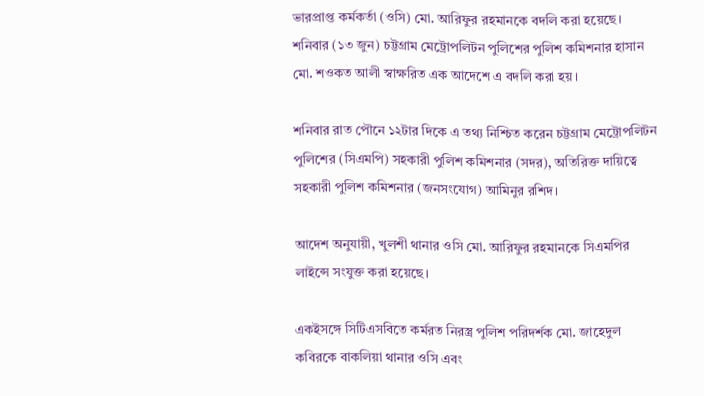ভারপ্রাপ্ত কর্মকর্তা (ওসি) মো. আরিফুর রহমানকে বদলি করা হয়েছে। শনিবার (১৩ জুন) চট্টগ্রাম মেট্রোপলিটন পুলিশের পুলিশ কমিশনার হাসান মো. শওকত আলী স্বাক্ষরিত এক আদেশে এ বদলি করা হয়।

শনিবার রাত পৌনে ১২টার দিকে এ তথ্য নিশ্চিত করেন চট্টগ্রাম মেট্রোপলিটন পুলিশের (সিএমপি) সহকারী পুলিশ কমিশনার (সদর), অতিরিক্ত দায়িত্বে সহকারী পুলিশ কমিশনার (জনসংযোগ) আমিনুর রশিদ।

আদেশ অনুযায়ী, খুলশী থানার ওসি মো. আরিফুর রহমানকে সিএমপির লাইন্সে সংযুক্ত করা হয়েছে।

একইসঙ্গে সিটিএসবিতে কর্মরত নিরস্ত্র পুলিশ পরিদর্শক মো. জাহেদুল কবিরকে বাকলিয়া থানার ওসি এবং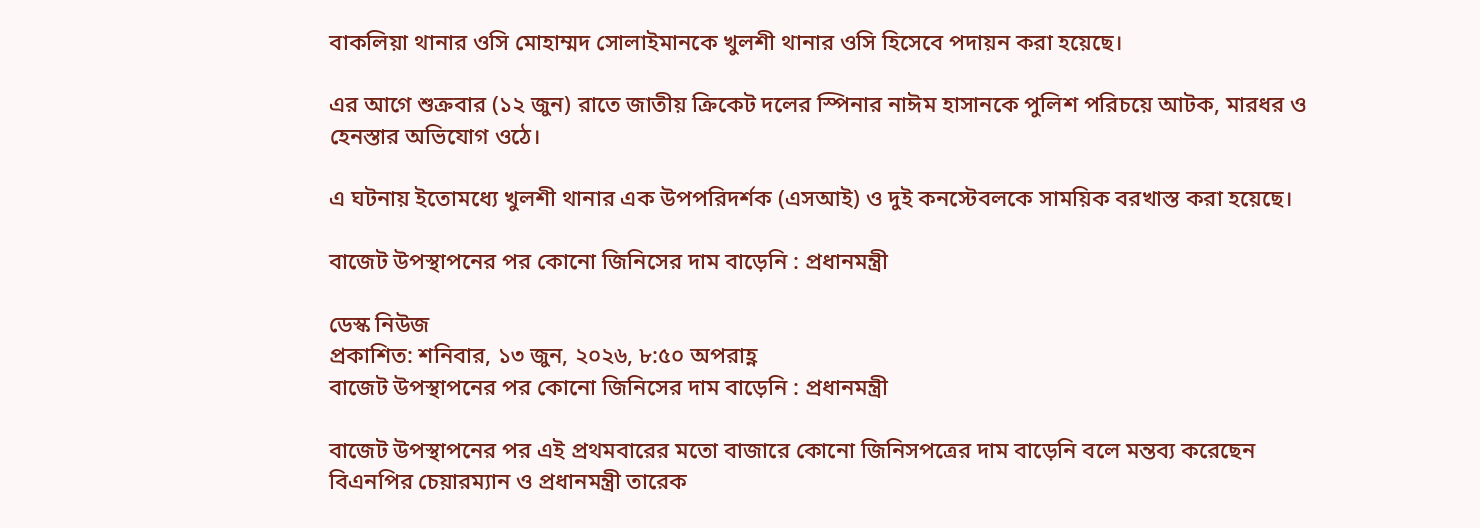বাকলিয়া থানার ওসি মোহাম্মদ সোলাইমানকে খুলশী থানার ওসি হিসেবে পদায়ন করা হয়েছে।

এর আগে শুক্রবার (১২ জুন) রাতে জাতীয় ক্রিকেট দলের স্পিনার নাঈম হাসানকে পুলিশ পরিচয়ে আটক, মারধর ও হেনস্তার অভিযোগ ওঠে।

এ ঘটনায় ইতোমধ্যে খুলশী থানার এক উপপরিদর্শক (এসআই) ও দুই কনস্টেবলকে সাময়িক বরখাস্ত করা হয়েছে।

বাজেট উপস্থাপনের পর কোনো জিনিসের দাম বাড়েনি : প্রধানমন্ত্রী

ডেস্ক নিউজ
প্রকাশিত: শনিবার, ১৩ জুন, ২০২৬, ৮:৫০ অপরাহ্ণ
বাজেট উপস্থাপনের পর কোনো জিনিসের দাম বাড়েনি : প্রধানমন্ত্রী

বাজেট উপস্থাপনের পর এই প্রথমবারের মতো বাজারে কোনো জিনিসপত্রের দাম বাড়েনি বলে মন্তব্য করেছেন বিএনপির চেয়ারম্যান ও প্রধানমন্ত্রী তারেক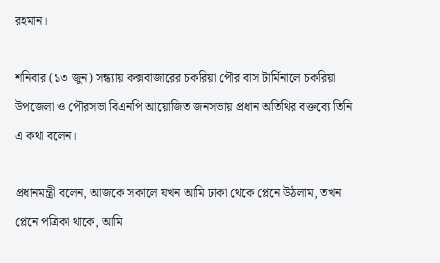রহমান।

শনিবার (১৩ জুন) সন্ধ্যায় কক্সবাজারের চকরিয়া পৌর বাস টার্মিনালে চকরিয়া উপজেলা ও পৌরসভা বিএনপি আয়োজিত জনসভায় প্রধান অতিথির বক্তব্যে তিনি এ কথা বলেন।

প্রধানমন্ত্রী বলেন, আজকে সকালে যখন আমি ঢাকা থেকে প্লেনে উঠলাম, তখন প্লেনে পত্রিকা থাকে, আমি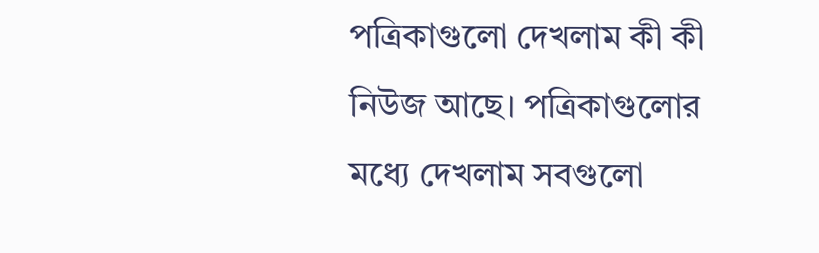পত্রিকাগুলো দেখলাম কী কী নিউজ আছে। পত্রিকাগুলোর মধ্যে দেখলাম সবগুলো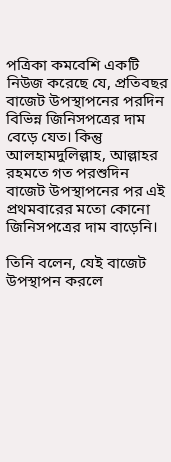পত্রিকা কমবেশি একটি নিউজ করেছে যে, প্রতিবছর বাজেট উপস্থাপনের পরদিন বিভিন্ন জিনিসপত্রের দাম বেড়ে যেত। কিন্তু আলহামদুলিল্লাহ, আল্লাহর রহমতে গত পরশুদিন বাজেট উপস্থাপনের পর এই প্রথমবারের মতো কোনো জিনিসপত্রের দাম বাড়েনি।

তিনি বলেন, যেই বাজেট উপস্থাপন করলে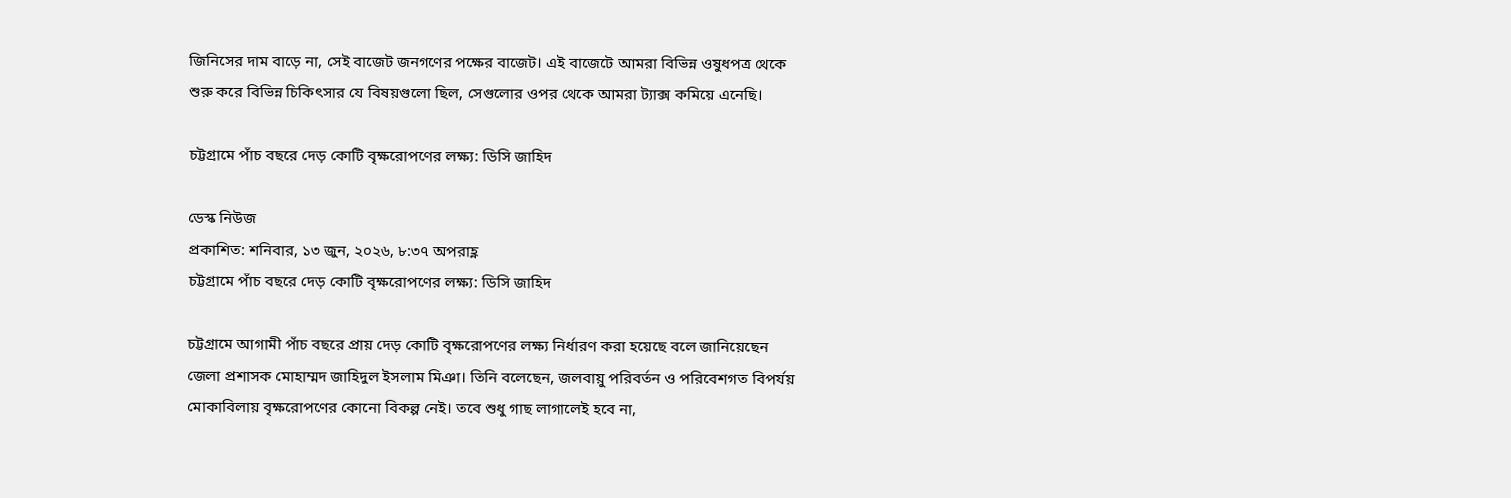জিনিসের দাম বাড়ে না, সেই বাজেট জনগণের পক্ষের বাজেট। এই বাজেটে আমরা বিভিন্ন ওষুধপত্র থেকে শুরু করে বিভিন্ন চিকিৎসার যে বিষয়গুলো ছিল, সেগুলোর ওপর থেকে আমরা ট্যাক্স কমিয়ে এনেছি।

চট্টগ্রামে পাঁচ বছরে দেড় কোটি বৃক্ষরোপণের লক্ষ্য: ডিসি জাহিদ

ডেস্ক নিউজ
প্রকাশিত: শনিবার, ১৩ জুন, ২০২৬, ৮:৩৭ অপরাহ্ণ
চট্টগ্রামে পাঁচ বছরে দেড় কোটি বৃক্ষরোপণের লক্ষ্য: ডিসি জাহিদ

চট্টগ্রামে আগামী পাঁচ বছরে প্রায় দেড় কোটি বৃক্ষরোপণের লক্ষ্য নির্ধারণ করা হয়েছে বলে জানিয়েছেন জেলা প্রশাসক মোহাম্মদ জাহিদুল ইসলাম মিঞা। তিনি বলেছেন, জলবায়ু পরিবর্তন ও পরিবেশগত বিপর্যয় মোকাবিলায় বৃক্ষরোপণের কোনো বিকল্প নেই। তবে শুধু গাছ লাগালেই হবে না,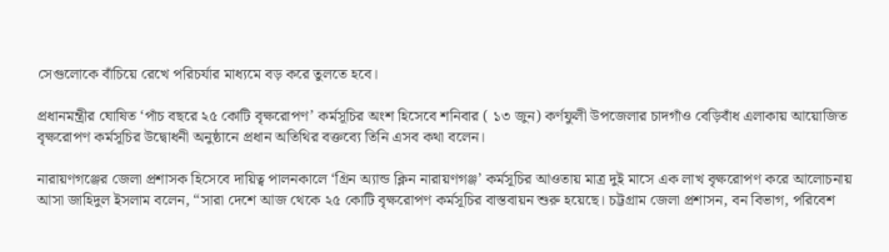সেগুলোকে বাঁচিয়ে রেখে পরিচর্যার মাধ্যমে বড় করে তুলতে হবে।

প্রধানমন্ত্রীর ঘোষিত ‘পাঁচ বছরে ২৫ কোটি বৃক্ষরোপণ’ কর্মসূচির অংশ হিসেবে শনিবার ( ১৩ জুন) কর্ণফুলী উপজেলার চাদগাঁও বেড়িবাঁধ এলাকায় আয়োজিত বৃক্ষরোপণ কর্মসূচির উদ্বোধনী অনুষ্ঠানে প্রধান অতিথির বক্তব্যে তিনি এসব কথা বলেন।

নারায়ণগঞ্জের জেলা প্রশাসক হিসেবে দায়িত্ব পালনকালে ‘গ্রিন অ্যান্ড ক্লিন নারায়ণগঞ্জ’ কর্মসূচির আওতায় মাত্র দুই মাসে এক লাখ বৃক্ষরোপণ করে আলোচনায় আসা জাহিদুল ইসলাম বলেন, “সারা দেশে আজ থেকে ২৫ কোটি বৃক্ষরোপণ কর্মসূচির বাস্তবায়ন শুরু হয়েছে। চট্টগ্রাম জেলা প্রশাসন, বন বিভাগ, পরিবেশ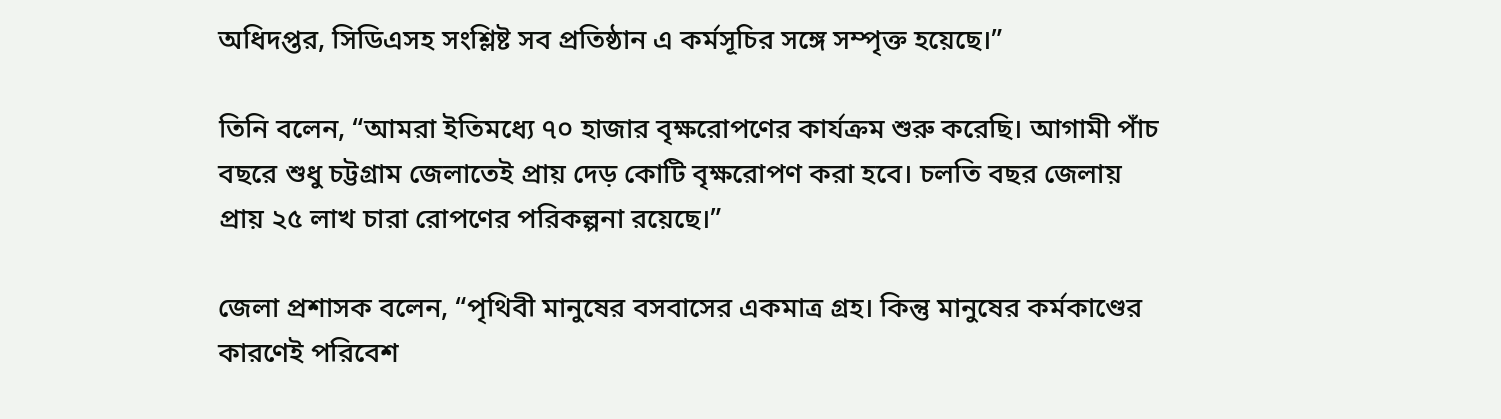অধিদপ্তর, সিডিএসহ সংশ্লিষ্ট সব প্রতিষ্ঠান এ কর্মসূচির সঙ্গে সম্পৃক্ত হয়েছে।”

তিনি বলেন, “আমরা ইতিমধ্যে ৭০ হাজার বৃক্ষরোপণের কার্যক্রম শুরু করেছি। আগামী পাঁচ বছরে শুধু চট্টগ্রাম জেলাতেই প্রায় দেড় কোটি বৃক্ষরোপণ করা হবে। চলতি বছর জেলায় প্রায় ২৫ লাখ চারা রোপণের পরিকল্পনা রয়েছে।”

জেলা প্রশাসক বলেন, “পৃথিবী মানুষের বসবাসের একমাত্র গ্রহ। কিন্তু মানুষের কর্মকাণ্ডের কারণেই পরিবেশ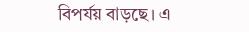বিপর্যয় বাড়ছে। এ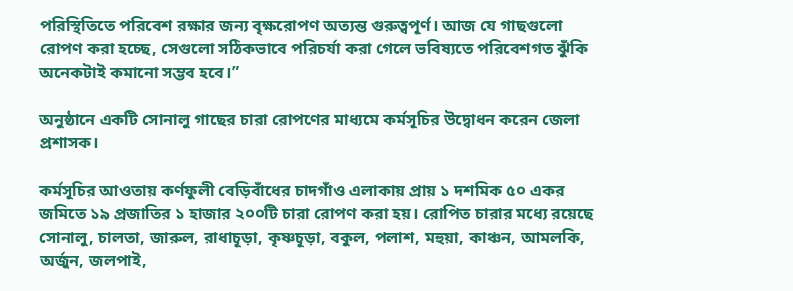পরিস্থিতিতে পরিবেশ রক্ষার জন্য বৃক্ষরোপণ অত্যন্ত গুরুত্বপূর্ণ। আজ যে গাছগুলো রোপণ করা হচ্ছে, সেগুলো সঠিকভাবে পরিচর্যা করা গেলে ভবিষ্যতে পরিবেশগত ঝুঁকি অনেকটাই কমানো সম্ভব হবে।”

অনুষ্ঠানে একটি সোনালু গাছের চারা রোপণের মাধ্যমে কর্মসূচির উদ্বোধন করেন জেলা প্রশাসক।

কর্মসূচির আওতায় কর্ণফুলী বেড়িবাঁধের চাদগাঁও এলাকায় প্রায় ১ দশমিক ৫০ একর জমিতে ১৯ প্রজাতির ১ হাজার ২০০টি চারা রোপণ করা হয়। রোপিত চারার মধ্যে রয়েছে সোনালু, চালতা, জারুল, রাধাচূড়া, কৃষ্ণচূড়া, বকুল, পলাশ, মহুয়া, কাঞ্চন, আমলকি, অর্জুন, জলপাই,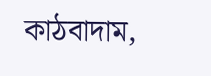কাঠবাদাম,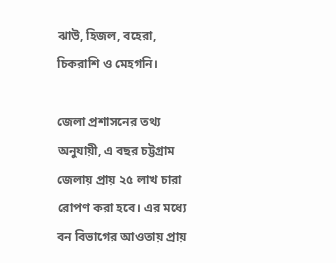ঝাউ, হিজল, বহেরা, চিকরাশি ও মেহগনি।

জেলা প্রশাসনের তথ্য অনুযায়ী, এ বছর চট্টগ্রাম জেলায় প্রায় ২৫ লাখ চারা রোপণ করা হবে। এর মধ্যে বন বিভাগের আওতায় প্রায়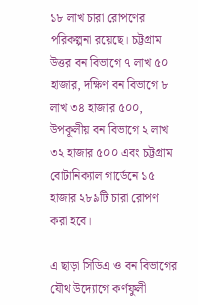১৮ লাখ চারা রোপণের পরিকল্পনা রয়েছে। চট্টগ্রাম উত্তর বন বিভাগে ৭ লাখ ৫০ হাজার, দক্ষিণ বন বিভাগে ৮ লাখ ৩৪ হাজার ৫০০, উপকূলীয় বন বিভাগে ২ লাখ ৩২ হাজার ৫০০ এবং চট্টগ্রাম বোটানিক্যাল গার্ডেনে ১৫ হাজার ২৮৯টি চারা রোপণ করা হবে।

এ ছাড়া সিডিএ ও বন বিভাগের যৌথ উদ্যোগে কর্ণফুলী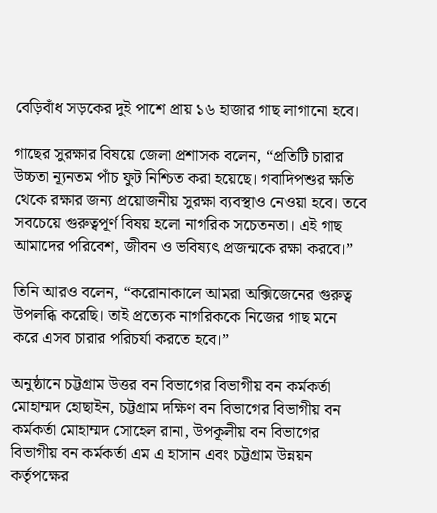বেড়িবাঁধ সড়কের দুই পাশে প্রায় ১৬ হাজার গাছ লাগানো হবে।

গাছের সুরক্ষার বিষয়ে জেলা প্রশাসক বলেন, “প্রতিটি চারার উচ্চতা ন্যূনতম পাঁচ ফুট নিশ্চিত করা হয়েছে। গবাদিপশুর ক্ষতি থেকে রক্ষার জন্য প্রয়োজনীয় সুরক্ষা ব্যবস্থাও নেওয়া হবে। তবে সবচেয়ে গুরুত্বপূর্ণ বিষয় হলো নাগরিক সচেতনতা। এই গাছ আমাদের পরিবেশ, জীবন ও ভবিষ্যৎ প্রজন্মকে রক্ষা করবে।”

তিনি আরও বলেন, “করোনাকালে আমরা অক্সিজেনের গুরুত্ব উপলব্ধি করেছি। তাই প্রত্যেক নাগরিককে নিজের গাছ মনে করে এসব চারার পরিচর্যা করতে হবে।”

অনুষ্ঠানে চট্টগ্রাম উত্তর বন বিভাগের বিভাগীয় বন কর্মকর্তা মোহাম্মদ হোছাইন, চট্টগ্রাম দক্ষিণ বন বিভাগের বিভাগীয় বন কর্মকর্তা মোহাম্মদ সোহেল রানা, উপকূলীয় বন বিভাগের বিভাগীয় বন কর্মকর্তা এম এ হাসান এবং চট্টগ্রাম উন্নয়ন কর্তৃপক্ষের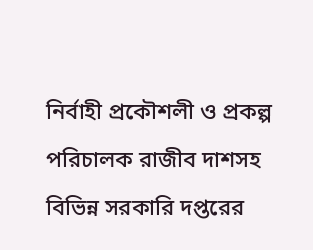নির্বাহী প্রকৌশলী ও প্রকল্প পরিচালক রাজীব দাশসহ বিভিন্ন সরকারি দপ্তরের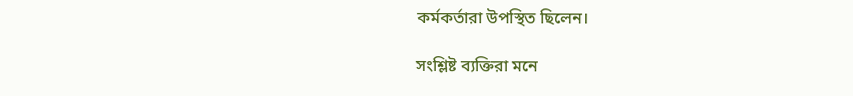কর্মকর্তারা উপস্থিত ছিলেন।

সংশ্লিষ্ট ব্যক্তিরা মনে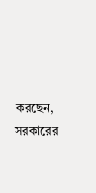করছেন, সরকারের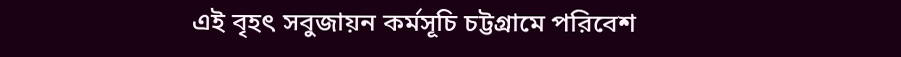এই বৃহৎ সবুজায়ন কর্মসূচি চট্টগ্রামে পরিবেশ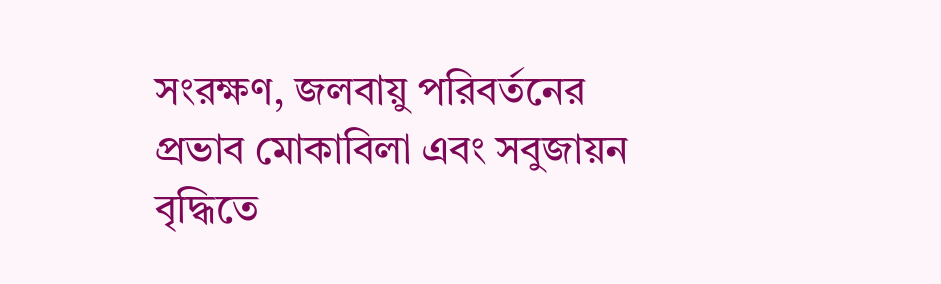সংরক্ষণ, জলবায়ু পরিবর্তনের প্রভাব মোকাবিলা এবং সবুজায়ন বৃদ্ধিতে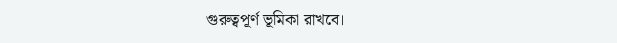গুরুত্বপূর্ণ ভূমিকা রাখবে।